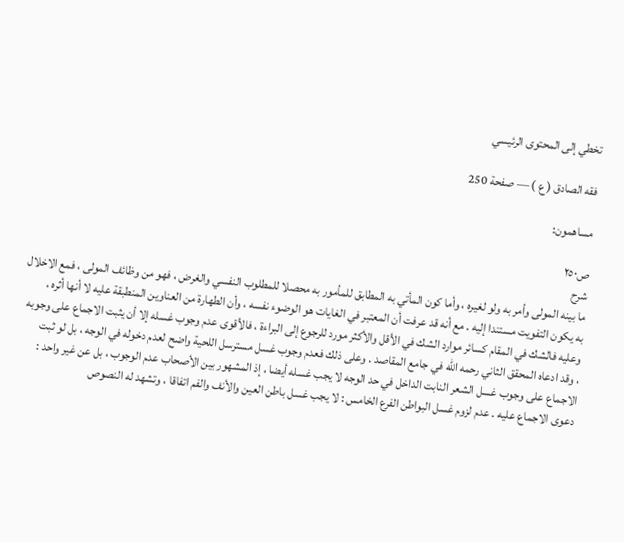تخطي إلى المحتوى الرئيسي

فقه الصادق ( ع ) — صفحة 250

مساهمون:

ص٢٥٠
شرح
ما بينه المولى وأمر به ولو لغيره ، وأما كون المأتي به المطابق للمأمور به محصلا للمطلوب النفسي والغرض ، فهو من وظائف المولى ، فمع الاخلال به يكون التفويت مستندا إليه . مع أنه قد عرفت أن المعتبر في الغايات هو الوضوء نفسه ، وأن الطهارة من العناوين المنطبقة عليه لا أنها أثره ، وعليه فالشك في المقام كسائر موارد الشك في الأقل والأكثر مورد للرجوع إلى البراءة ، فالأقوى عدم وجوب غسله إلا أن يثبت الاجماع على وجوبه ، وقد ادعاه المحقق الثاني رحمه الله في جامع المقاصد . وعلى ذلك فعدم وجوب غسل مسترسل اللحية واضح لعدم دخوله في الوجه ، بل لو ثبت الاجماع على وجوب غسل الشعر النابت الداخل في حد الوجه لا يجب غسله أيضا ، إذ المشهور بين الأصحاب عدم الوجوب ، بل عن غير واحد : دعوى الاجماع عليه . عدم لزوم غسل البواطن الفرع الخامس : لا يجب غسل باطن العين والأنف والفم اتفاقا ، وتشهد له النصوص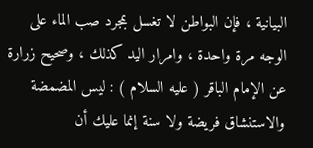البيانية ، فإن البواطن لا تغسل بمجرد صب الماء على الوجه مرة واحدة ، وامرار اليد كذلك ، وصحيح زرارة عن الإمام الباقر ( عليه السلام ) : ليس المضمضة والاستنشاق فريضة ولا سنة إنما عليك أن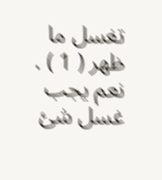تغسل ما ظهر ( 1 ) . نعم يجب غسل شئ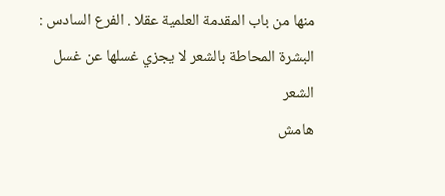منها من باب المقدمة العلمية عقلا . الفرع السادس : البشرة المحاطة بالشعر لا يجزي غسلها عن غسل الشعر
هامش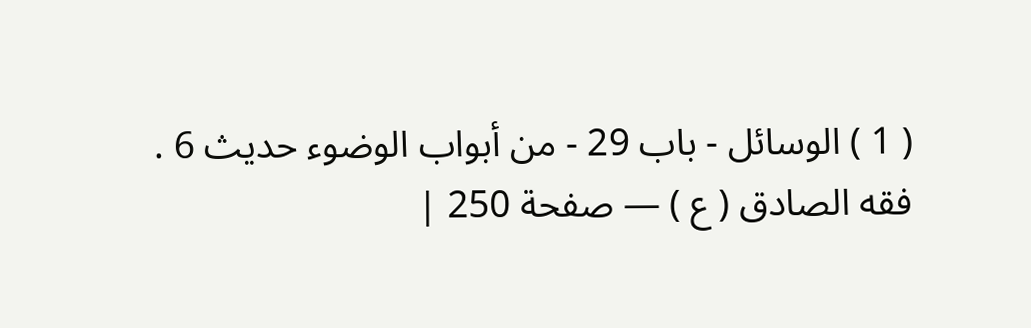( 1 ) الوسائل - باب 29 - من أبواب الوضوء حديث 6 .
فقه الصادق ( ع ) — صفحة 250 |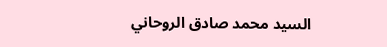السيد محمد صادق الروحاني